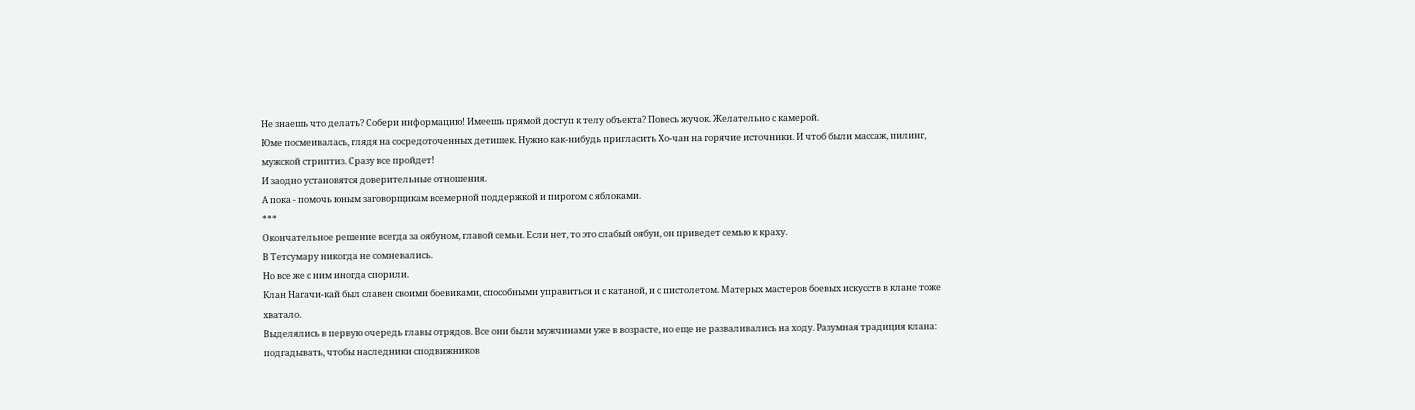Не знаешь что делать? Собери информацию! Имеешь прямой доступ к телу объекта? Повесь жучок. Желательно с камерой.
Юме посмеивалась, глядя на сосредоточенных детишек. Нужно как-нибудь пригласить Хо-чан на горячие источники. И чтоб были массаж, пилинг, мужской стриптиз. Сразу все пройдет!
И заодно установятся доверительные отношения.
А пока - помочь юным заговорщикам всемерной поддержкой и пирогом с яблоками.
***
Окончательное решение всегда за оябуном, главой семьи. Если нет, то это слабый оябун, он приведет семью к краху.
В Тетсумару никогда не сомневались.
Но все же с ним иногда спорили.
Клан Нагачи-кай был славен своими боевиками, способными управиться и с катаной, и с пистолетом. Матерых мастеров боевых искусств в клане тоже хватало.
Выделялись в первую очередь главы отрядов. Все они были мужчинами уже в возрасте, но еще не разваливались на ходу. Разумная традиция клана: подгадывать, чтобы наследники сподвижников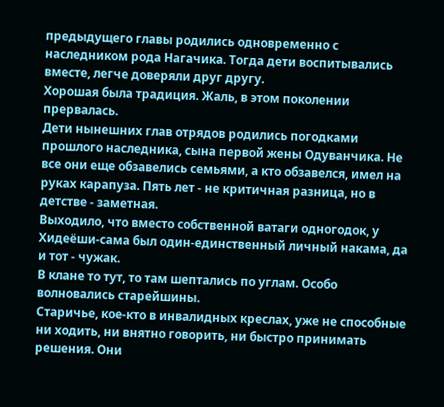предыдущего главы родились одновременно с наследником рода Нагачика. Тогда дети воспитывались вместе, легче доверяли друг другу.
Хорошая была традиция. Жаль, в этом поколении прервалась.
Дети нынешних глав отрядов родились погодками прошлого наследника, сына первой жены Одуванчика. Не все они еще обзавелись семьями, а кто обзавелся, имел на руках карапуза. Пять лет - не критичная разница, но в детстве - заметная.
Выходило, что вместо собственной ватаги одногодок, у Хидеёши-сама был один-единственный личный накама, да и тот - чужак.
В клане то тут, то там шептались по углам. Особо волновались старейшины.
Старичье, кое-кто в инвалидных креслах, уже не способные ни ходить, ни внятно говорить, ни быстро принимать решения. Они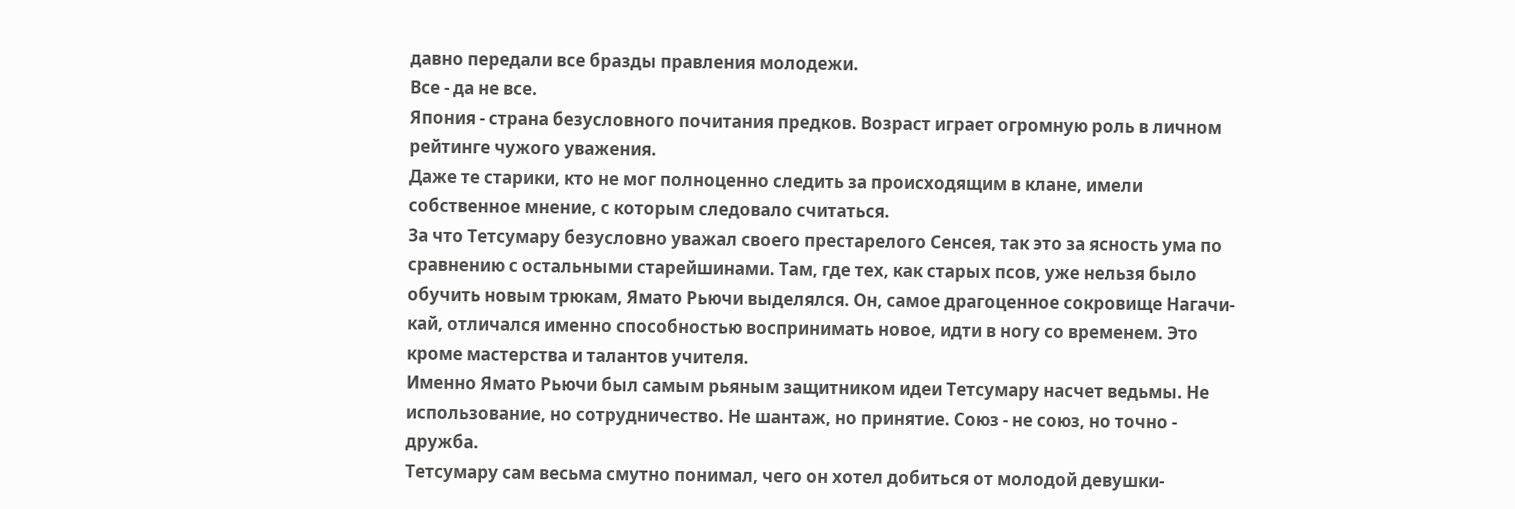давно передали все бразды правления молодежи.
Все - да не все.
Япония - страна безусловного почитания предков. Возраст играет огромную роль в личном рейтинге чужого уважения.
Даже те старики, кто не мог полноценно следить за происходящим в клане, имели собственное мнение, с которым следовало считаться.
За что Тетсумару безусловно уважал своего престарелого Сенсея, так это за ясность ума по сравнению с остальными старейшинами. Там, где тех, как старых псов, уже нельзя было обучить новым трюкам, Ямато Рьючи выделялся. Он, самое драгоценное сокровище Нагачи-кай, отличался именно способностью воспринимать новое, идти в ногу со временем. Это кроме мастерства и талантов учителя.
Именно Ямато Рьючи был самым рьяным защитником идеи Тетсумару насчет ведьмы. Не использование, но сотрудничество. Не шантаж, но принятие. Союз - не союз, но точно - дружба.
Тетсумару сам весьма смутно понимал, чего он хотел добиться от молодой девушки-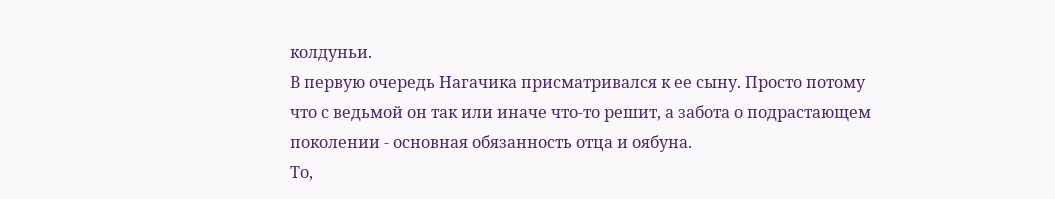колдуньи.
В первую очередь Нагачика присматривался к ее сыну. Просто потому что с ведьмой он так или иначе что-то решит, а забота о подрастающем поколении - основная обязанность отца и оябуна.
То,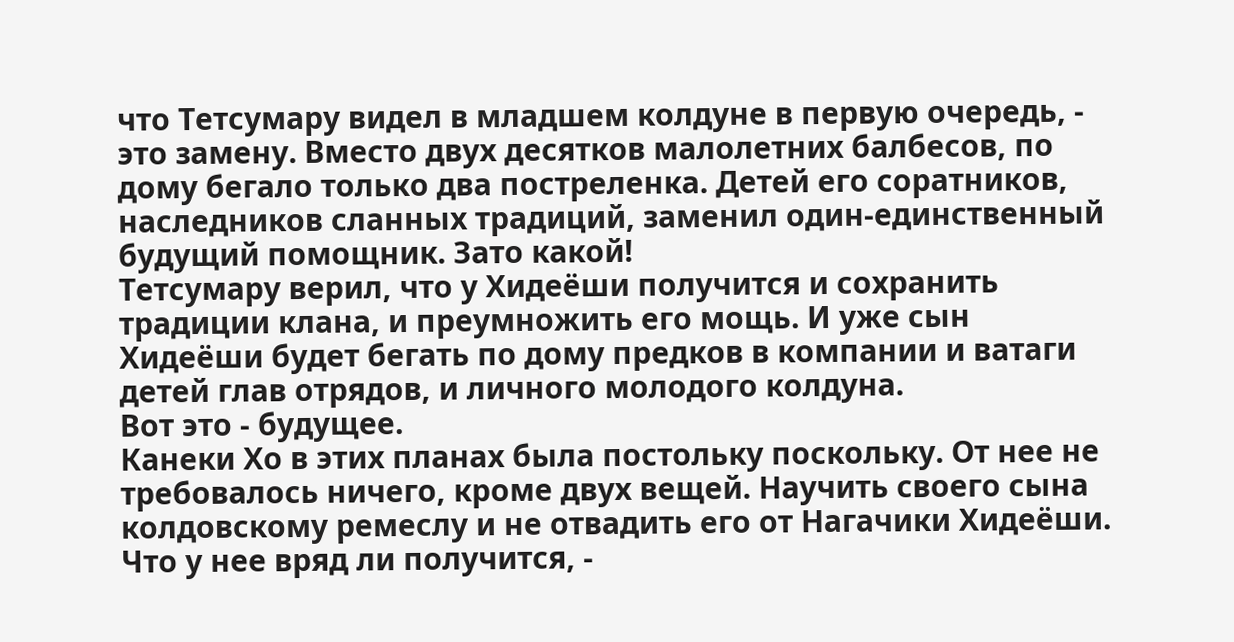что Тетсумару видел в младшем колдуне в первую очередь, - это замену. Вместо двух десятков малолетних балбесов, по дому бегало только два постреленка. Детей его соратников, наследников сланных традиций, заменил один-единственный будущий помощник. Зато какой!
Тетсумару верил, что у Хидеёши получится и сохранить традиции клана, и преумножить его мощь. И уже сын Хидеёши будет бегать по дому предков в компании и ватаги детей глав отрядов, и личного молодого колдуна.
Вот это - будущее.
Канеки Хо в этих планах была постольку поскольку. От нее не требовалось ничего, кроме двух вещей. Научить своего сына колдовскому ремеслу и не отвадить его от Нагачики Хидеёши.
Что у нее вряд ли получится, -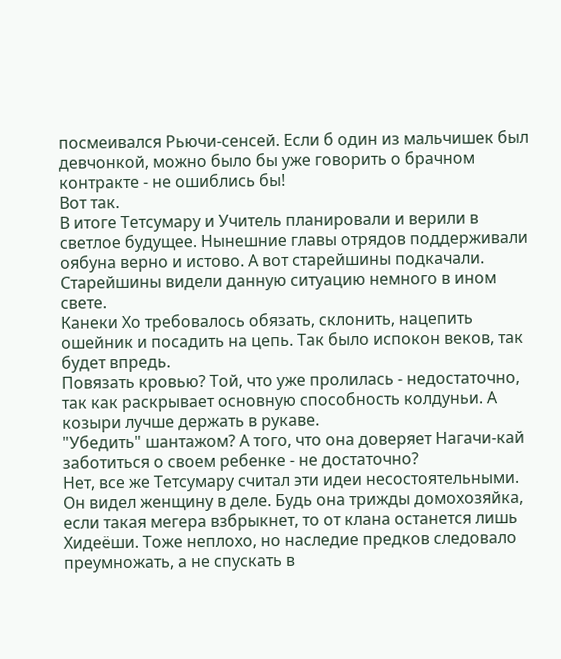посмеивался Рьючи-сенсей. Если б один из мальчишек был девчонкой, можно было бы уже говорить о брачном контракте - не ошиблись бы!
Вот так.
В итоге Тетсумару и Учитель планировали и верили в светлое будущее. Нынешние главы отрядов поддерживали оябуна верно и истово. А вот старейшины подкачали.
Старейшины видели данную ситуацию немного в ином свете.
Канеки Хо требовалось обязать, склонить, нацепить ошейник и посадить на цепь. Так было испокон веков, так будет впредь.
Повязать кровью? Той, что уже пролилась - недостаточно, так как раскрывает основную способность колдуньи. А козыри лучше держать в рукаве.
"Убедить" шантажом? А того, что она доверяет Нагачи-кай заботиться о своем ребенке - не достаточно?
Нет, все же Тетсумару считал эти идеи несостоятельными.
Он видел женщину в деле. Будь она трижды домохозяйка, если такая мегера взбрыкнет, то от клана останется лишь Хидеёши. Тоже неплохо, но наследие предков следовало преумножать, а не спускать в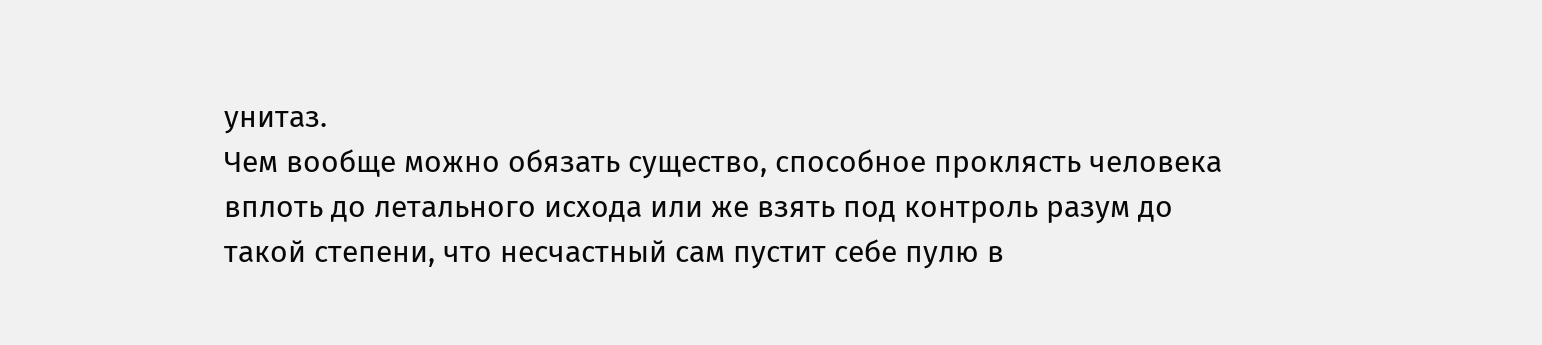унитаз.
Чем вообще можно обязать существо, способное проклясть человека вплоть до летального исхода или же взять под контроль разум до такой степени, что несчастный сам пустит себе пулю в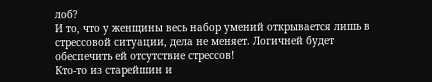лоб?
И то, что у женщины весь набор умений открывается лишь в стрессовой ситуации, дела не меняет. Логичней будет обеспечить ей отсутствие стрессов!
Кто-то из старейшин и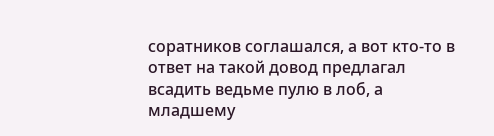соратников соглашался, а вот кто-то в ответ на такой довод предлагал всадить ведьме пулю в лоб, а младшему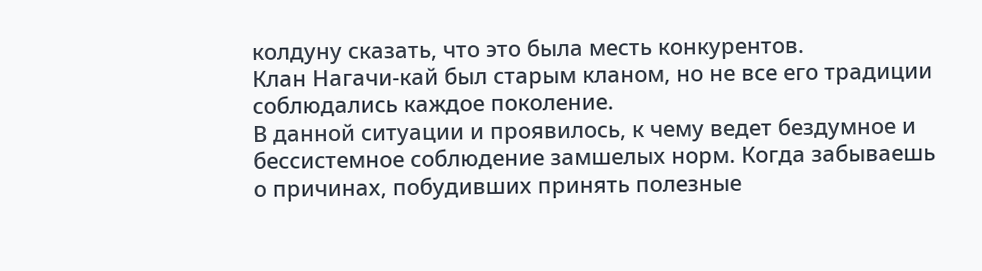колдуну сказать, что это была месть конкурентов.
Клан Нагачи-кай был старым кланом, но не все его традиции соблюдались каждое поколение.
В данной ситуации и проявилось, к чему ведет бездумное и бессистемное соблюдение замшелых норм. Когда забываешь о причинах, побудивших принять полезные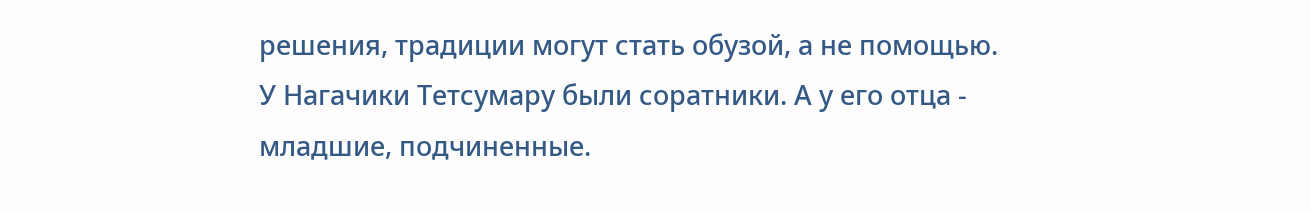решения, традиции могут стать обузой, а не помощью.
У Нагачики Тетсумару были соратники. А у его отца - младшие, подчиненные.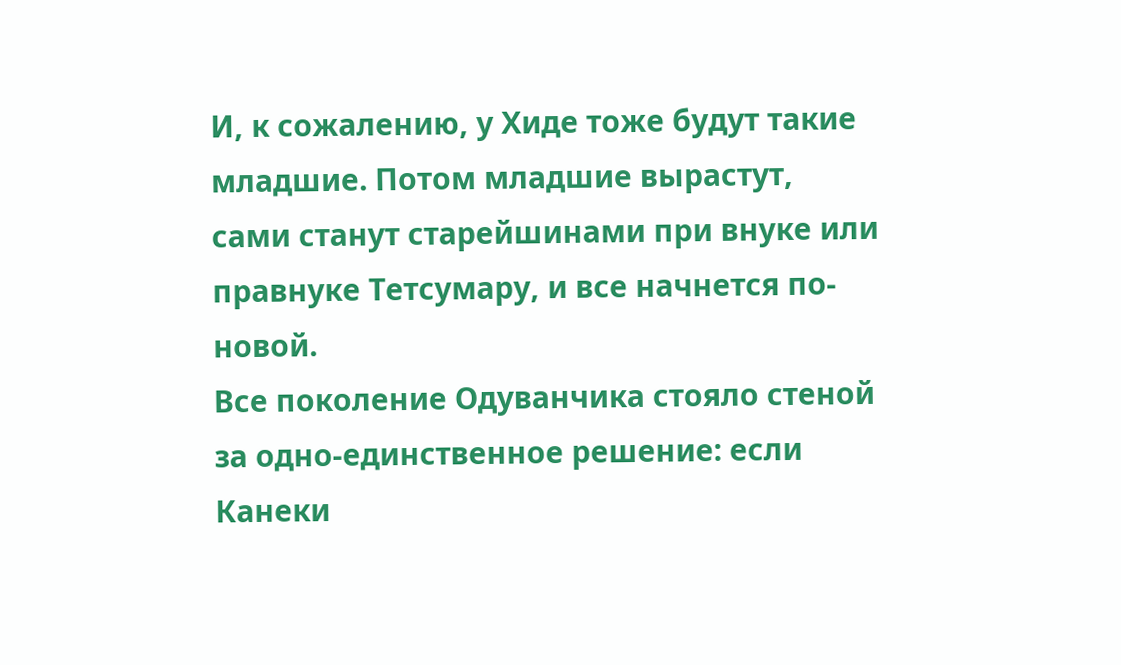И, к сожалению, у Хиде тоже будут такие младшие. Потом младшие вырастут, сами станут старейшинами при внуке или правнуке Тетсумару, и все начнется по-новой.
Все поколение Одуванчика стояло стеной за одно-единственное решение: если Канеки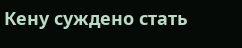Кену суждено стать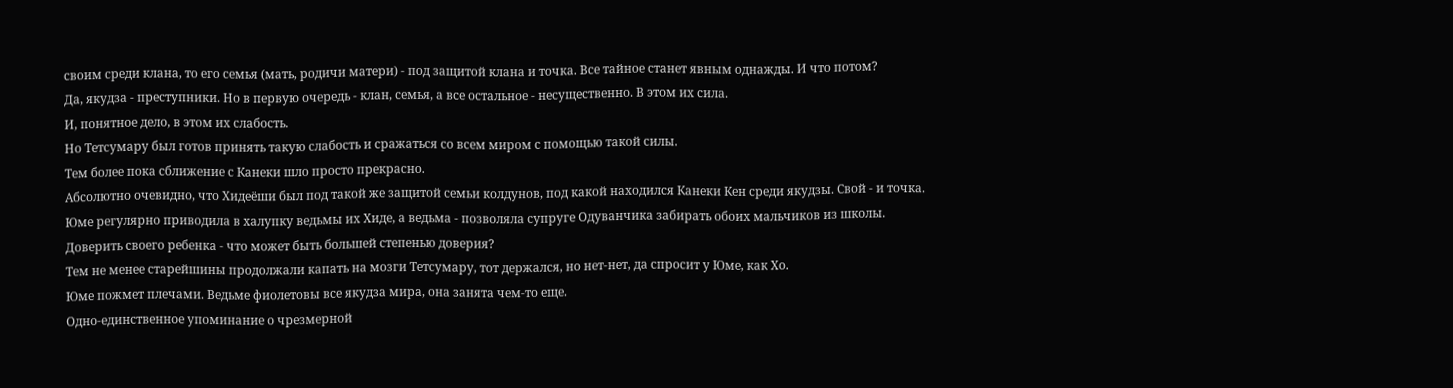своим среди клана, то его семья (мать, родичи матери) - под защитой клана и точка. Все тайное станет явным однажды. И что потом?
Да, якудза - преступники. Но в первую очередь - клан, семья, а все остальное - несущественно. В этом их сила.
И, понятное дело, в этом их слабость.
Но Тетсумару был готов принять такую слабость и сражаться со всем миром с помощью такой силы.
Тем более пока сближение с Канеки шло просто прекрасно.
Абсолютно очевидно, что Хидеёши был под такой же защитой семьи колдунов, под какой находился Канеки Кен среди якудзы. Свой - и точка.
Юме регулярно приводила в халупку ведьмы их Хиде, а ведьма - позволяла супруге Одуванчика забирать обоих мальчиков из школы.
Доверить своего ребенка - что может быть большей степенью доверия?
Тем не менее старейшины продолжали капать на мозги Тетсумару, тот держался, но нет-нет, да спросит у Юме, как Хо.
Юме пожмет плечами. Ведьме фиолетовы все якудза мира, она занята чем-то еще.
Одно-единственное упоминание о чрезмерной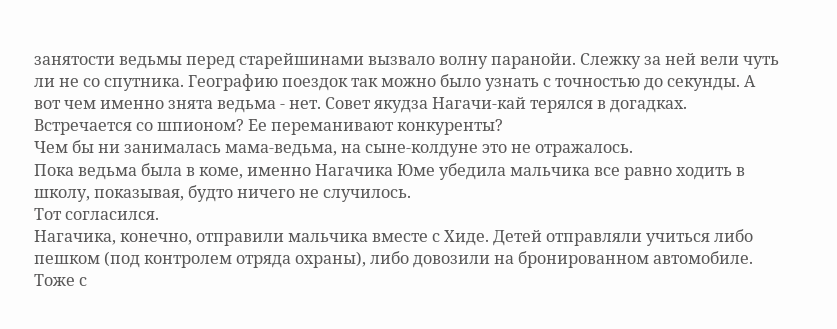занятости ведьмы перед старейшинами вызвало волну паранойи. Слежку за ней вели чуть ли не со спутника. Географию поездок так можно было узнать с точностью до секунды. А вот чем именно знята ведьма - нет. Совет якудза Нагачи-кай терялся в догадках. Встречается со шпионом? Ее переманивают конкуренты?
Чем бы ни занималась мама-ведьма, на сыне-колдуне это не отражалось.
Пока ведьма была в коме, именно Нагачика Юме убедила мальчика все равно ходить в школу, показывая, будто ничего не случилось.
Тот согласился.
Нагачика, конечно, отправили мальчика вместе с Хиде. Детей отправляли учиться либо пешком (под контролем отряда охраны), либо довозили на бронированном автомобиле. Тоже с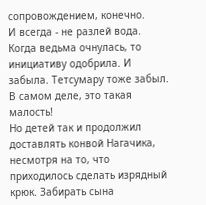сопровождением, конечно.
И всегда - не разлей вода.
Когда ведьма очнулась, то инициативу одобрила. И забыла. Тетсумару тоже забыл. В самом деле, это такая малость!
Но детей так и продолжил доставлять конвой Нагачика, несмотря на то, что приходилось сделать изрядный крюк. Забирать сына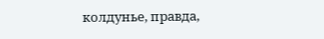колдунье, правда,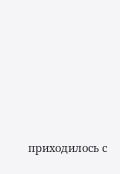приходилось с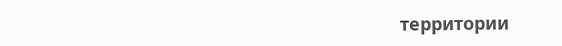территории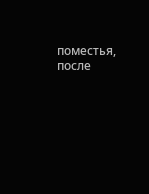поместья, после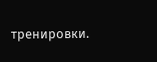тренировки.